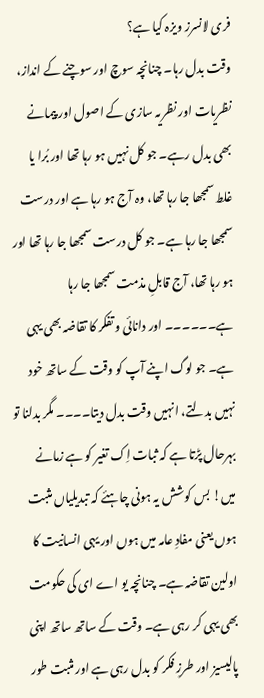فری لانسرز ویزہ کیا ہے؟
وقت بدل رہا۔ چنانچہ سوچ اور سوچنے کے انداز، نظریات اور نظریہ سازی کے اصول اور پیمانے بھی بدل رہے۔ جو کل نہیں ہو رہا تھا اور بُرا یا غلط سمجھا جا رہا تھا، وہ آج ہو رہا ہے اور درست سمجھا جا رہا ہے۔ جو کل درست سمجھا جا رہا تھا اور ہو رہا تھا، آج قابلِ مذمت سمجھا جا رہا ہے۔۔۔۔۔۔ اور دانائی و تفکر کا تقاضہ بھی یہی ہے۔ جو لوگ اپنے آپ کو وقت کے ساتھ خود نہیں بدلتے، انہیں وقت بدل دیتا۔۔۔۔ مگر بدلنا تو بہرحال پڑتا ہے کہ ثبات اِک تغیر کو ہے زمانے میں! بس کوشش یہ ہونی چاہئے کہ تبدیلیاں مثبت ہوں یعنی مفادِ عامہ میں ہوں اور یہی انسانیت کا اولین تقاضہ ہے۔ چنانچہ یو اے ای کی حکومت بھی یہی کر رہی ہے۔ وقت کے ساتھ ساتھ اپنی پالیسیز اور طرزِ فکر کو بدل رہی ہے اور مثبت طور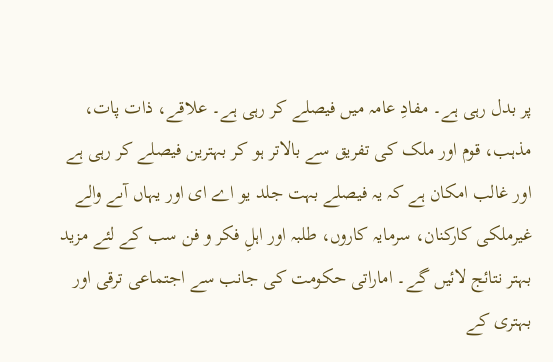پر بدل رہی ہے۔ مفادِ عامہ میں فیصلے کر رہی ہے۔ علاقے، ذات پات، مذہب، قوم اور ملک کی تفریق سے بالاتر ہو کر بہترین فیصلے کر رہی ہے اور غالب امکان ہے کہ یہ فیصلے بہت جلد یو اے ای اور یہاں آںے والے غیرملکی کارکنان، سرمایہ کاروں، طلبہ اور اہلِ فکر و فن سب کے لئے مزید بہتر نتائج لائیں گے۔ اماراتی حکومت کی جانب سے اجتماعی ترقی اور بہتری کے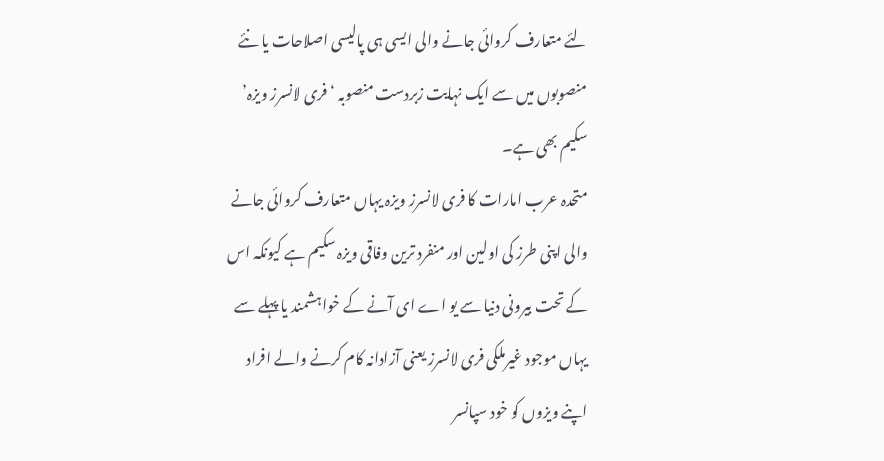لئے متعارف کروائی جانے والی ایسی ہی پالیسی اصلاحات یا نئے منصوبوں میں سے ایک نہایت زبردست منصوبہ ‘فری لانسرز ویزہ’ سکیم بھی ہے۔
متحدہ عرب امارات کا فری لانسرز ویزہ یہاں متعارف کروائی جانے والی اپنی طرز کی اولین اور منفرد ترین وفاقی ویزہ سکیم ہے کیونکہ اس کے تحت بیرونی دنیا سے یو اے ای آنے کے خواہشمند یا پہلے سے یہاں موجود غیرملکی فری لانسرز یعنی آزادانہ کام کرنے والے افراد اپنے ویزوں کو خود سپانسر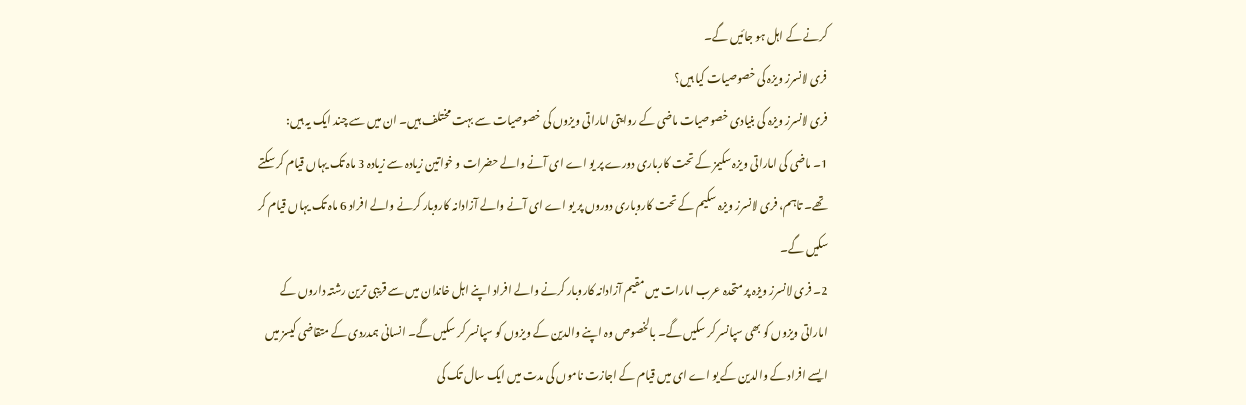کرنے کے اہل ہو جائیں گے۔
فری لانسرز ویزہ کی خصوصیات کیا ہیں؟
فری لانسرز ویزہ کی بنیادی خصوصیات ماضی کے روایتی اماراتی ویزوں کی خصوصیات سے بہت مختلف ہیں۔ ان میں سے چند ایک یہ ہیں:
1۔ ماضی کی اماراتی ویزہ سکیمز کے تحت کارباری دورے پر یو اے ای آنے والے حضرات و خواتین زیادہ سے زیادہ 3 ماہ تک یہاں قیام کر سکتے تھے۔ تاہم، فری لانسرز ویزہ سکیم کے تحت کاروباری دوروں پر یو اے ای آنے والے آزادانہ کاروبار کرنے والے افراد 6 ماہ تک یہاں قیام کر سکیں گے۔
2۔ فری لانسرز ویزہ پر متحدہ عرب امارات میں مقیم آزادانہ کاروبار کرنے والے افراد اپنے اہل خاندان میں سے قریبی ترین رشتہ داروں کے اماراتی ویزوں کو بھی سپانسر کر سکیں گے۔ بالخصوص وہ اپنے والدین کے ویزوں کو سپانسر کر سکیں گے۔ انسانی ہمدردی کے متقاضی کیسز میں ایسے افراد کے والدین کے یو اے ای میں قیام کے اجازت ناموں کی مدت میں ایک سال تک کی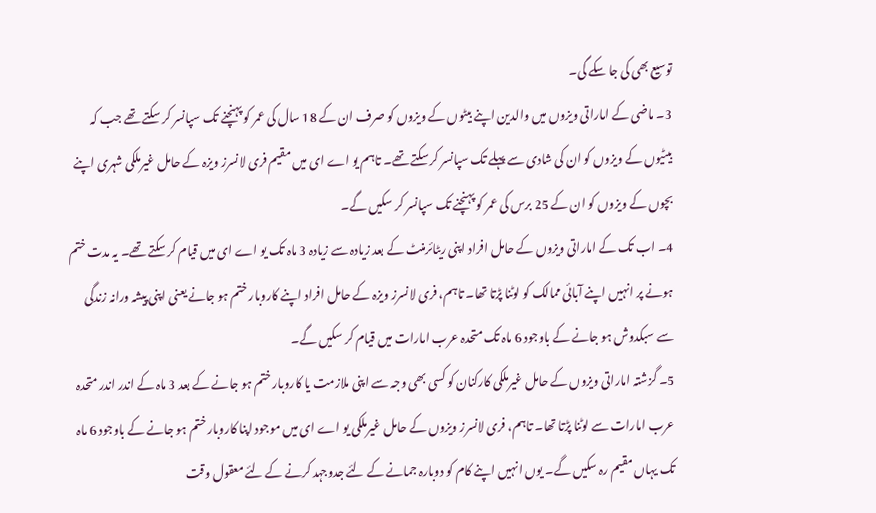توسیع بھی کی جا سکے گی۔
3۔ ماضی کے اماراتی ویزوں میں والدین اپنے بیٹوں کے ویزوں کو صرف ان کے 18 سال کی عمر کو پہنچنے تک سپانسر کر سکتے تھے جب کہ بیٹیوں کے ویزوں کو ان کی شادی سے پہلے تک سپانسر کر سکتے تھے۔ تاہم یو اے ای میں مقیم فری لانسرز ویزہ کے حامل غیرملکی شہری اپنے بچوں کے ویزوں کو ان کے 25 برس کی عمر کو پہنچنے تک سپانسر کر سکیں گے۔
4۔ اب تک کے اماراتی ویزوں کے حامل افراد اپنی ریٹائرمنٹ کے بعد زیادہ سے زیادہ 3 ماہ تک یو اے ای میں قیام کر سکتے تھے۔ یہ مدت ختم ہونے پر انہیں اپنے آبائی ممالک کو لوٹنا پڑتا تھا۔ تاہم، فری لانسرز ویزہ کے حامل افراد اپنے کاروبار ختم ہو جانے یعنی اپنی پیشہ ورانہ زندگی سے سبکدوش ہو جانے کے باوجود 6 ماہ تک متحدہ عرب امارات میں قیام کر سکیں گے۔
5۔ گزشتہ اماراتی ویزوں کے حامل غیرملکی کارکنان کو کسی بھی وجہ سے اپنی ملازمت یا کاروبار ختم ہو جانے کے بعد 3 ماہ کے اندر اندر متحدہ عرب امارات سے لوٹنا پڑتا تھا۔ تاہم، فری لانسرز ویزوں کے حامل غیرملکی یو اے ای میں موجود اپنا کاروبار ختم ہو جانے کے باوجود 6 ماہ تک یہاں مقیم رہ سکیں گے۔ یوں انہیں اپنے کام کو دوبارہ جمانے کے لئے جدوجہد کرنے کے لئے معقول وقت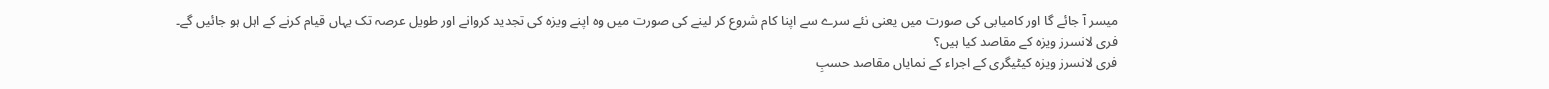میسر آ جائے گا اور کامیابی کی صورت میں یعنی نئے سرے سے اپنا کام شروع کر لینے کی صورت میں وہ اپنے ویزہ کی تجدید کروانے اور طویل عرصہ تک یہاں قیام کرنے کے اہل ہو جائیں گے۔
فری لانسرز ویزہ کے مقاصد کیا ہیں؟
فری لانسرز ویزہ کیٹیگری کے اجراء کے نمایاں مقاصد حسبِ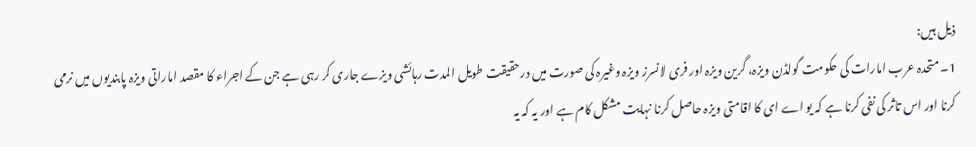ذیل ہیں:
1۔ متحدہ عرب امارات کی حکومت گولڈن ویزہ، گرین ویزہ اور فری لانسرز ویزہ وغیرہ کی صورت میں درحقیقت طویل المدت رہائشی ویزے جاری کر رہی ہے جن کے اجراء کا مقصد اماراتی ویزہ پابندیوں میں نرمی کرنا اور اس تاثر کی نفی کرنا ہے کہ یو اے ای کا اقامتی ویزہ حاصل کرنا نہایت مشکل کام ہے اور یہ کہ یہ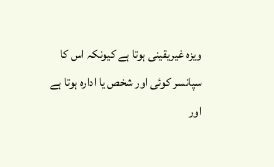ویزہ غیریقینی ہوتا ہے کیونکہ اس کا سپانسر کوئی اور شخص یا ادارہ ہوتا ہے اور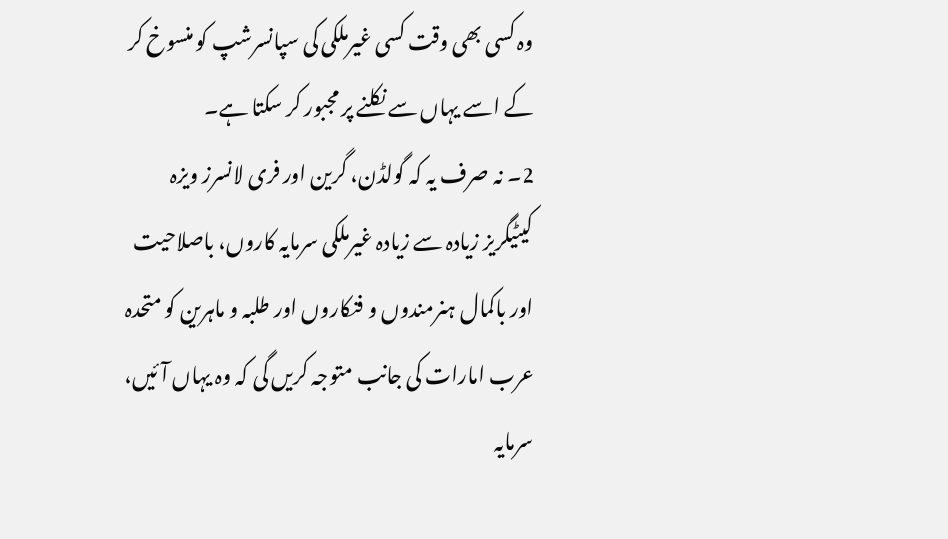وہ کسی بھی وقت کسی غیرملکی کی سپانسرشپ کو منسوخ کر کے اسے یہاں سے نکلنے پر مجبور کر سکتا ہے۔
2۔ نہ صرف یہ کہ گولڈن، گرین اور فری لانسرز ویزہ کیٹیگریز زیادہ سے زیادہ غیرملکی سرمایہ کاروں، باصلاحیت اور باکمال ہنرمندوں و فنکاروں اور طلبہ و ماہرین کو متحدہ عرب امارات کی جانب متوجہ کریں گی کہ وہ یہاں آئیں، سرمایہ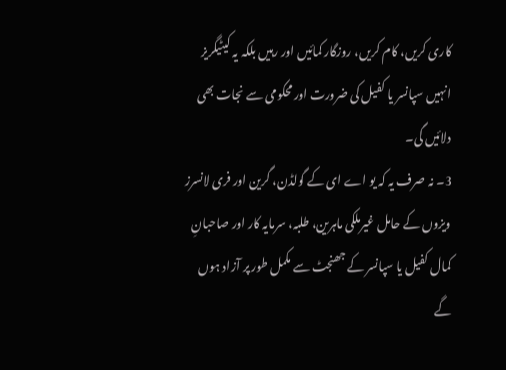کاری کریں، کام کریں، روزگار کمائیں اور رہیں بلکہ یہ کیٹیگریز انہیں سپانسر یا کفیل کی ضرورت اور محکومی سے نجات بھی دلائیں گی۔
3۔ نہ صرف یہ کہ یو اے ای کے گولڈن، گرین اور فری لانسرز ویزوں کے حامل غیرملکی ماہرین، طلبہ، سرمایہ کار اور صاحبانِ کمال کفیل یا سپانسر کے جھنجٹ سے مکمل طور پر آزاد ہوں گے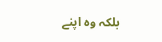بلکہ وہ اپنے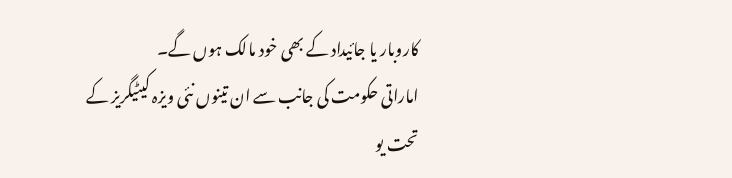کاروبار یا جائیداد کے بھی خود مالک ہوں گے۔
اماراتی حکومت کی جانب سے ان تینوں نئی ویزہ کیٹیگریز کے تحت یو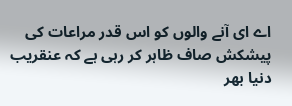اے ای آنے والوں کو اس قدر مراعات کی پیشکش صاف ظاہر کر رہی ہے کہ عنقریب دنیا بھر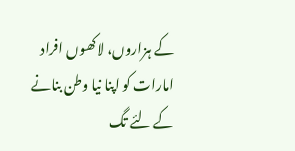کے ہزاروں، لاکھوں افراد امارات کو اپنا نیا وطن بنانے کے لئے تگ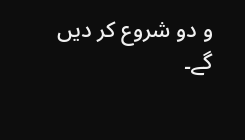و دو شروع کر دیں گے۔